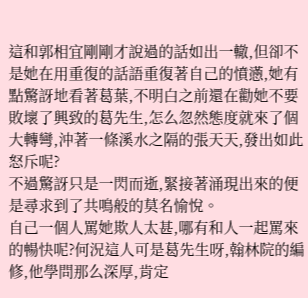這和郭相宜剛剛才說過的話如出一轍,但卻不是她在用重復的話語重復著自己的憤懣,她有點驚訝地看著葛葉,不明白之前還在勸她不要敗壞了興致的葛先生,怎么忽然態度就來了個大轉彎,沖著一條溪水之隔的張天天,發出如此怒斥呢?
不過驚訝只是一閃而逝,緊接著涌現出來的便是尋求到了共鳴般的莫名愉悅。
自己一個人罵她欺人太甚,哪有和人一起罵來的暢快呢?何況這人可是葛先生呀,翰林院的編修,他學問那么深厚,肯定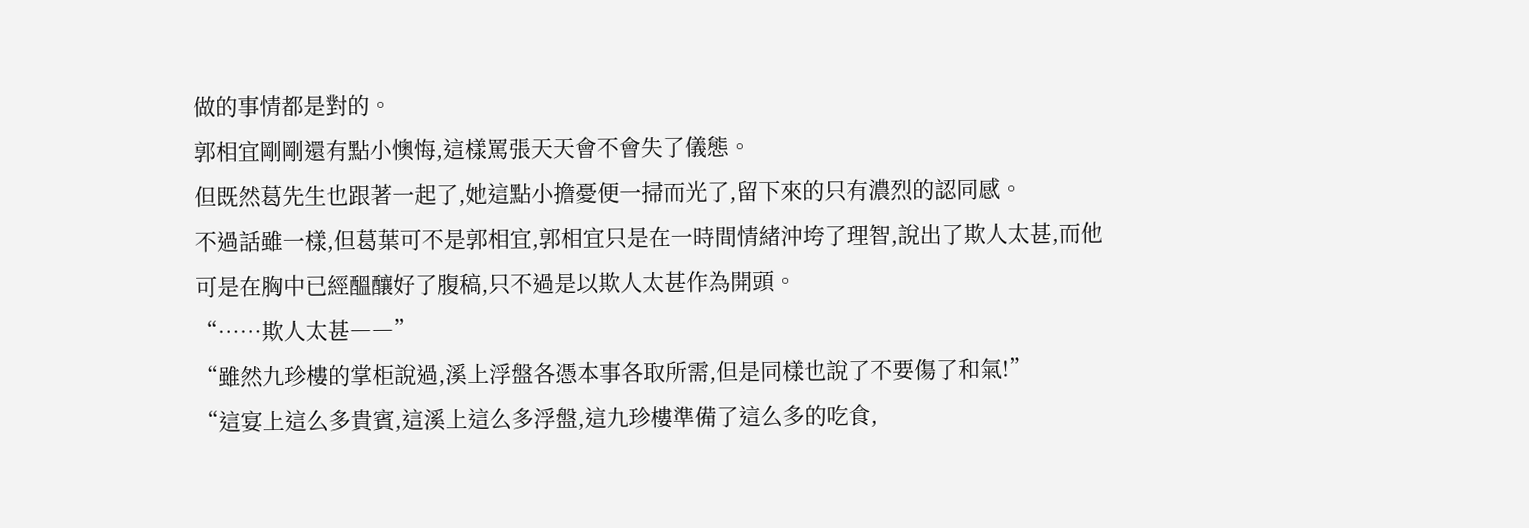做的事情都是對的。
郭相宜剛剛還有點小懊悔,這樣罵張天天會不會失了儀態。
但既然葛先生也跟著一起了,她這點小擔憂便一掃而光了,留下來的只有濃烈的認同感。
不過話雖一樣,但葛葉可不是郭相宜,郭相宜只是在一時間情緒沖垮了理智,說出了欺人太甚,而他可是在胸中已經醞釀好了腹稿,只不過是以欺人太甚作為開頭。
“……欺人太甚――”
“雖然九珍樓的掌柜說過,溪上浮盤各憑本事各取所需,但是同樣也說了不要傷了和氣!”
“這宴上這么多貴賓,這溪上這么多浮盤,這九珍樓準備了這么多的吃食,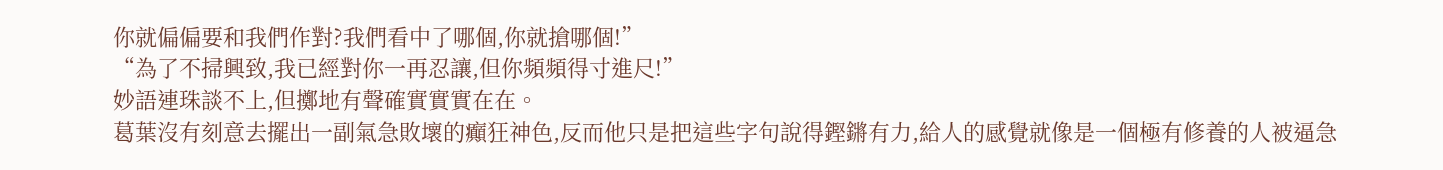你就偏偏要和我們作對?我們看中了哪個,你就搶哪個!”
“為了不掃興致,我已經對你一再忍讓,但你頻頻得寸進尺!”
妙語連珠談不上,但擲地有聲確實實實在在。
葛葉沒有刻意去擺出一副氣急敗壞的癲狂神色,反而他只是把這些字句說得鏗鏘有力,給人的感覺就像是一個極有修養的人被逼急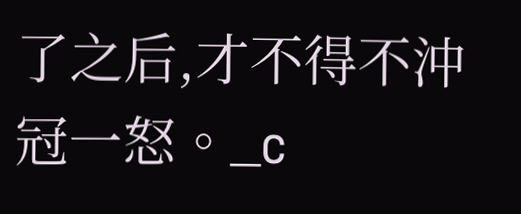了之后,才不得不沖冠一怒。_c